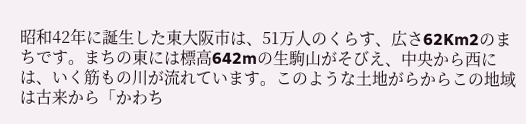昭和42年に誕生した東大阪市は、51万人のくらす、広さ62Km2のまちです。まちの東には標高642mの生駒山がそびえ、中央から西には、いく筋もの川が流れています。このような土地がらからこの地域は古来から「かわち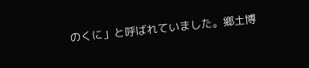のくに」と呼ばれていました。郷土博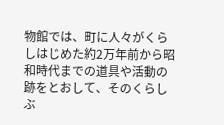物館では、町に人々がくらしはじめた約2万年前から昭和時代までの道具や活動の跡をとおして、そのくらしぶ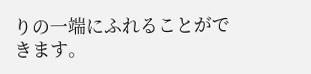りの一端にふれることができます。